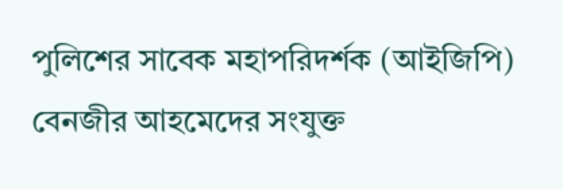পুলিশের সাবেক মহাপরিদর্শক (আইজিপি) বেনজীর আহমেদের সংযুক্ত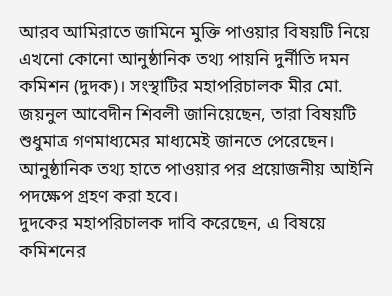আরব আমিরাতে জামিনে মুক্তি পাওয়ার বিষয়টি নিয়ে এখনো কোনো আনুষ্ঠানিক তথ্য পায়নি দুর্নীতি দমন কমিশন (দুদক)। সংস্থাটির মহাপরিচালক মীর মো. জয়নুল আবেদীন শিবলী জানিয়েছেন, তারা বিষয়টি শুধুমাত্র গণমাধ্যমের মাধ্যমেই জানতে পেরেছেন। আনুষ্ঠানিক তথ্য হাতে পাওয়ার পর প্রয়োজনীয় আইনি পদক্ষেপ গ্রহণ করা হবে।
দুদকের মহাপরিচালক দাবি করেছেন, এ বিষয়ে কমিশনের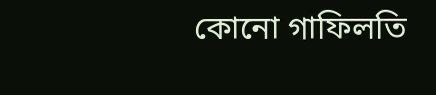কোনো গাফিলতি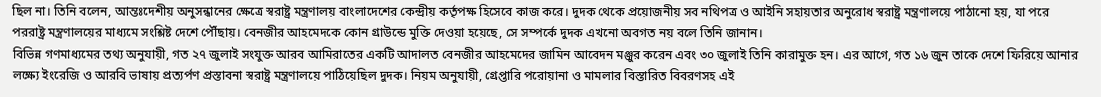ছিল না। তিনি বলেন, আন্তঃদেশীয় অনুসন্ধানের ক্ষেত্রে স্বরাষ্ট্র মন্ত্রণালয় বাংলাদেশের কেন্দ্রীয় কর্তৃপক্ষ হিসেবে কাজ করে। দুদক থেকে প্রয়োজনীয় সব নথিপত্র ও আইনি সহায়তার অনুরোধ স্বরাষ্ট্র মন্ত্রণালয়ে পাঠানো হয়, যা পরে পররাষ্ট্র মন্ত্রণালয়ের মাধ্যমে সংশ্লিষ্ট দেশে পৌঁছায়। বেনজীর আহমেদকে কোন গ্রাউন্ডে মুক্তি দেওয়া হয়েছে, সে সম্পর্কে দুদক এখনো অবগত নয় বলে তিনি জানান।
বিভিন্ন গণমাধ্যমের তথ্য অনুযায়ী, গত ২৭ জুলাই সংযুক্ত আরব আমিরাতের একটি আদালত বেনজীর আহমেদের জামিন আবেদন মঞ্জুর করেন এবং ৩০ জুলাই তিনি কারামুক্ত হন। এর আগে, গত ১৬ জুন তাকে দেশে ফিরিয়ে আনার লক্ষ্যে ইংরেজি ও আরবি ভাষায় প্রত্যর্পণ প্রস্তাবনা স্বরাষ্ট্র মন্ত্রণালয়ে পাঠিয়েছিল দুদক। নিয়ম অনুযায়ী, গ্রেপ্তারি পরোয়ানা ও মামলার বিস্তারিত বিবরণসহ এই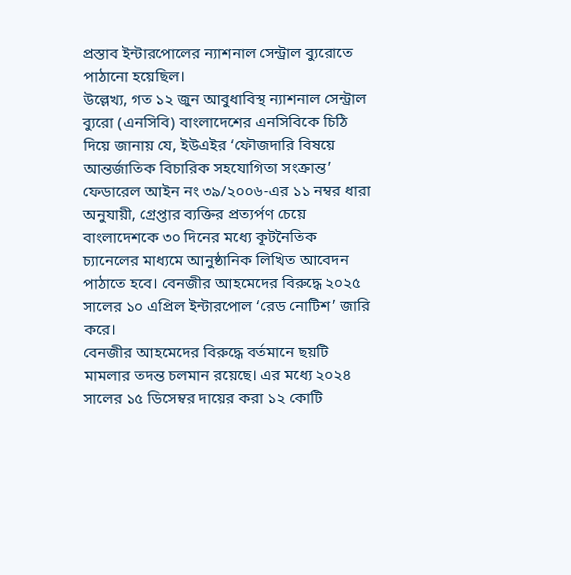প্রস্তাব ইন্টারপোলের ন্যাশনাল সেন্ট্রাল ব্যুরোতে পাঠানো হয়েছিল।
উল্লেখ্য, গত ১২ জুন আবুধাবিস্থ ন্যাশনাল সেন্ট্রাল ব্যুরো (এনসিবি) বাংলাদেশের এনসিবিকে চিঠি দিয়ে জানায় যে, ইউএইর ‘ফৌজদারি বিষয়ে আন্তর্জাতিক বিচারিক সহযোগিতা সংক্রান্ত’ ফেডারেল আইন নং ৩৯/২০০৬-এর ১১ নম্বর ধারা অনুযায়ী, গ্রেপ্তার ব্যক্তির প্রত্যর্পণ চেয়ে বাংলাদেশকে ৩০ দিনের মধ্যে কূটনৈতিক চ্যানেলের মাধ্যমে আনুষ্ঠানিক লিখিত আবেদন পাঠাতে হবে। বেনজীর আহমেদের বিরুদ্ধে ২০২৫ সালের ১০ এপ্রিল ইন্টারপোল ‘রেড নোটিশ’ জারি করে।
বেনজীর আহমেদের বিরুদ্ধে বর্তমানে ছয়টি মামলার তদন্ত চলমান রয়েছে। এর মধ্যে ২০২৪ সালের ১৫ ডিসেম্বর দায়ের করা ১২ কোটি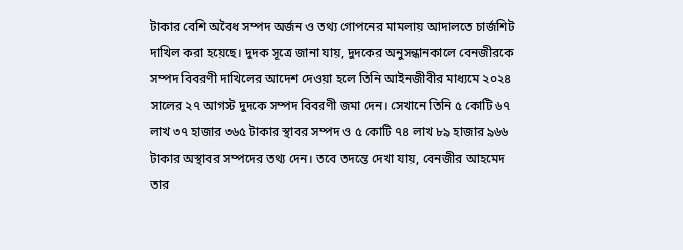টাকার বেশি অবৈধ সম্পদ অর্জন ও তথ্য গোপনের মামলায় আদালতে চার্জশিট দাখিল করা হয়েছে। দুদক সূত্রে জানা যায়, দুদকের অনুসন্ধানকালে বেনজীরকে সম্পদ বিবরণী দাখিলের আদেশ দেওয়া হলে তিনি আইনজীবীর মাধ্যমে ২০২৪ সালের ২৭ আগস্ট দুদকে সম্পদ বিবরণী জমা দেন। সেখানে তিনি ৫ কোটি ৬৭ লাখ ৩৭ হাজার ৩৬৫ টাকার স্থাবর সম্পদ ও ৫ কোটি ৭৪ লাখ ৮৯ হাজার ৯৬৬ টাকার অস্থাবর সম্পদের তথ্য দেন। তবে তদন্তে দেখা যায়, বেনজীর আহমেদ তার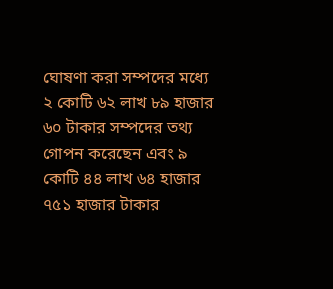ঘোষণা করা সম্পদের মধ্যে ২ কোটি ৬২ লাখ ৮৯ হাজার ৬০ টাকার সম্পদের তথ্য গোপন করেছেন এবং ৯ কোটি ৪৪ লাখ ৬৪ হাজার ৭৫১ হাজার টাকার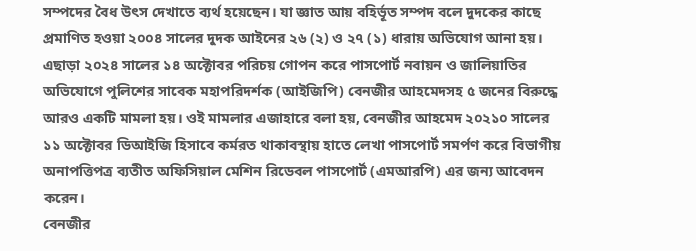সম্পদের বৈধ উৎস দেখাতে ব্যর্থ হয়েছেন। যা জ্ঞাত আয় বহির্ভূত সম্পদ বলে দুদকের কাছে প্রমাণিত হওয়া ২০০৪ সালের দুদক আইনের ২৬ (২) ও ২৭ (১) ধারায় অভিযোগ আনা হয়। এছাড়া ২০২৪ সালের ১৪ অক্টোবর পরিচয় গোপন করে পাসপোর্ট নবায়ন ও জালিয়াতির অভিযোগে পুলিশের সাবেক মহাপরিদর্শক (আইজিপি) বেনজীর আহমেদসহ ৫ জনের বিরুদ্ধে আরও একটি মামলা হয়। ওই মামলার এজাহারে বলা হয়, বেনজীর আহমেদ ২০২১০ সালের ১১ অক্টোবর ডিআইজি হিসাবে কর্মরত থাকাবস্থায় হাতে লেখা পাসপোর্ট সমর্পণ করে বিভাগীয় অনাপত্তিপত্র ব্যতীত অফিসিয়াল মেশিন রিডেবল পাসপোর্ট (এমআরপি) এর জন্য আবেদন করেন।
বেনজীর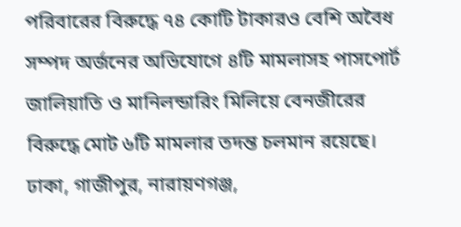পরিবারের বিরুদ্ধে ৭৪ কোটি টাকারও বেশি অবৈধ সম্পদ অর্জনের অভিযোগে ৪টি মামলাসহ পাসপোর্ট জালিয়াতি ও মানিলন্ডারিং মিলিয়ে বেনজীরের বিরুদ্ধে মোট ৬টি মামলার তদন্ত চলমান রয়েছে। ঢাকা, গাজীপুর, নারায়ণগঞ্জ,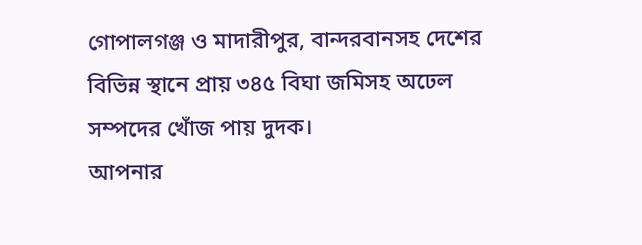গোপালগঞ্জ ও মাদারীপুর, বান্দরবানসহ দেশের বিভিন্ন স্থানে প্রায় ৩৪৫ বিঘা জমিসহ অঢেল সম্পদের খোঁজ পায় দুদক।
আপনার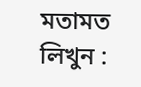মতামত লিখুন :